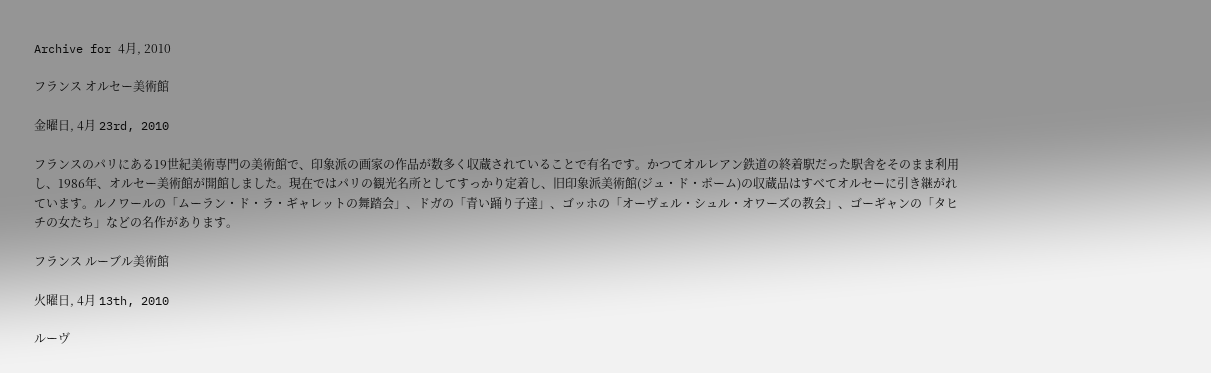Archive for 4月, 2010

フランス オルセー美術館

金曜日, 4月 23rd, 2010

フランスのパリにある19世紀美術専門の美術館で、印象派の画家の作品が数多く収蔵されていることで有名です。かつてオルレアン鉄道の終着駅だった駅舎をそのまま利用し、1986年、オルセー美術館が開館しました。現在ではパリの観光名所としてすっかり定着し、旧印象派美術館(ジュ・ド・ポーム)の収蔵品はすべてオルセーに引き継がれています。ルノワールの「ムーラン・ド・ラ・ギャレットの舞踏会」、ドガの「青い踊り子達」、ゴッホの「オーヴェル・シュル・オワーズの教会」、ゴーギャンの「タヒチの女たち」などの名作があります。

フランス ルーブル美術館

火曜日, 4月 13th, 2010

ルーヴ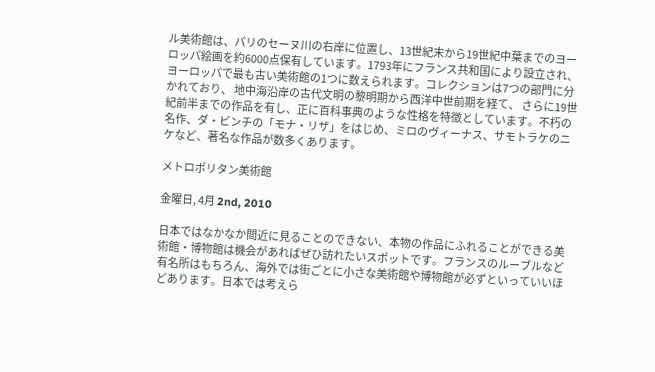ル美術館は、パリのセーヌ川の右岸に位置し、13世紀末から19世紀中葉までのヨーロッパ絵画を約6000点保有しています。1793年にフランス共和国により設立され、ヨーロッパで最も古い美術館の1つに数えられます。コレクションは7つの部門に分かれており、 地中海沿岸の古代文明の黎明期から西洋中世前期を経て、 さらに19世紀前半までの作品を有し、正に百科事典のような性格を特徴としています。不朽の名作、ダ・ビンチの「モナ・リザ」をはじめ、ミロのヴィーナス、サモトラケのニケなど、著名な作品が数多くあります。

メトロポリタン美術館

金曜日, 4月 2nd, 2010

日本ではなかなか間近に見ることのできない、本物の作品にふれることができる美術館・博物館は機会があればぜひ訪れたいスポットです。フランスのルーブルなど有名所はもちろん、海外では街ごとに小さな美術館や博物館が必ずといっていいほどあります。日本では考えら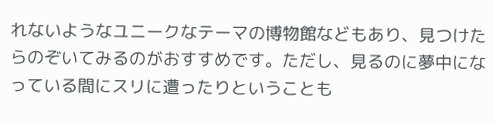れないようなユニークなテーマの博物館などもあり、見つけたらのぞいてみるのがおすすめです。ただし、見るのに夢中になっている間にスリに遭ったりということも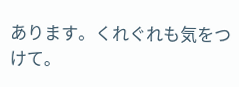あります。くれぐれも気をつけて。